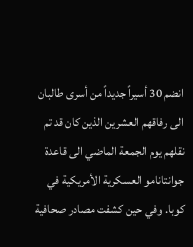انضم 30 أسيراً جديداً من أسرى طالبان الى رفاقهم العشرين الذين كان قد تم نقلهم يوم الجمعة الماضي الى قاعدة جوانتانامو العسكرية الأمريكية في كوبا. وفي حين كشفت مصادر صحافية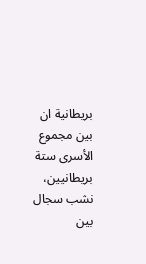بريطانية ان بين مجموع الأسرى ستة بريطانيين، نشب سجال بين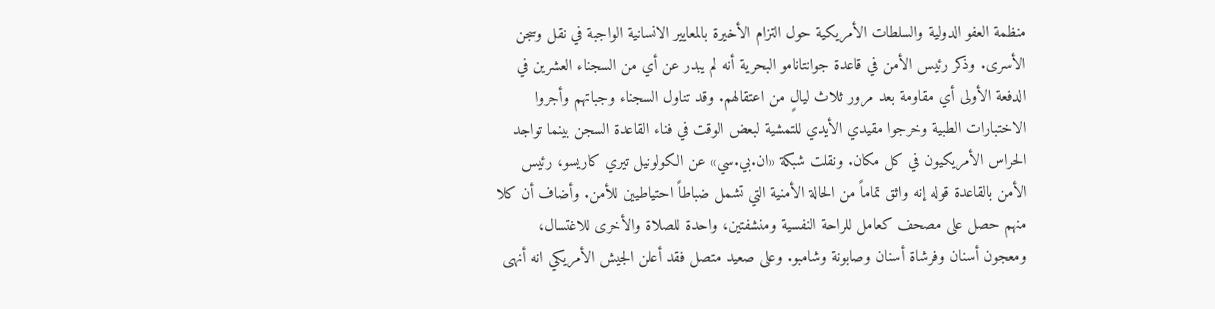منظمة العفو الدولية والسلطات الأمريكية حول التزام الأخيرة بالمعايير الانسانية الواجبة في نقل وسجن الأسرى. وذكر رئيس الأمن في قاعدة جوانتانامو البحرية أنه لم يبدر عن أي من السجناء العشرين في الدفعة الأولى أي مقاومة بعد مرور ثلاث ليالٍ من اعتقالهم. وقد تناول السجناء وجباتهم وأجروا الاختبارات الطبية وخرجوا مقيدي الأيدي للتمشية لبعض الوقت في فناء القاعدة السجن بينما تواجد الحراس الأمريكيون في كل مكان. ونقلت شبكة «ان.بي.سي» عن الكولونيل تيري كاريسو، رئيس الأمن بالقاعدة قوله إنه واثق تماماً من الحالة الأمنية التي تشمل ضباطاً احتياطيين للأمن. وأضاف أن كلا منهم حصل على مصحف كعامل للراحة النفسية ومنشفتين، واحدة للصلاة والأخرى للاغتسال، ومعجون أسنان وفرشاة أسنان وصابونة وشامبو. وعلى صعيد متصل فقد أعلن الجيش الأمريكي انه أنهى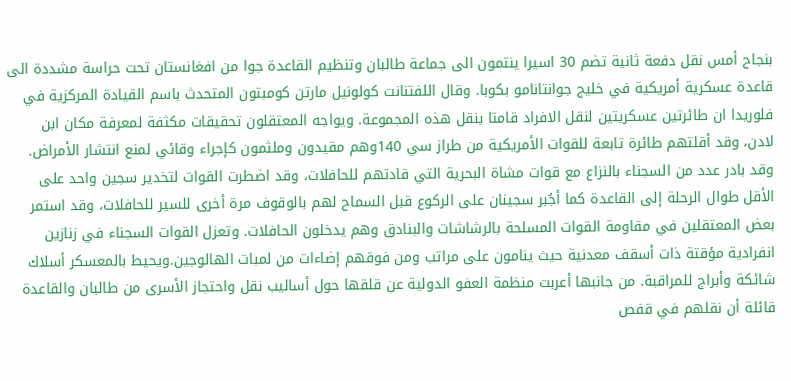بنجاح أمس نقل دفعة ثانية تضم 30 اسيرا ينتمون الى جماعة طالبان وتنظيم القاعدة جوا من افغانستان تحت حراسة مشددة الى قاعدة عسكرية أمريكية في خليج جوانتانامو بكوبا. وقال اللفتنانت كولونيل مارتن كومبتون المتحدث باسم القيادة المركزية في فلوريدا ان طائرتين عسكريتين لنقل الافراد قامتا بنقل هذه المجموعة. ويواجه المعتقلون تحقيقات مكثفة لمعرفة مكان ابن لادن، وقد أقلتهم طائرة تابعة للقوات الأمريكية من طراز سي 140وهم مقيدون وملثمون كإجراء وقائي لمنع انتشار الأمراض. وقد بادر عدد من السجناء بالنزاع مع قوات مشاة البحرية التي قادتهم للحافلات، وقد اضطرت القوات لتخدير سجين واحد على الأقل طوال الرحلة إلى القاعدة كما أجُبر سجينان على الركوع قبل السماح لهم بالوقوف مرة أخرى للسير للحافلات، وقد استمر بعض المعتقلين في مقاومة القوات المسلحة بالرشاشات والبنادق وهم يدخلون الحافلات. وتعزل القوات السجناء في زنازين انفرادية مؤقتة ذات أسقف معدنية حيث ينامون على مراتب ومن فوقهم إضاءات من لمبات الهالوجين.ويحيط بالمعسكر أسلاك شائكة وأبراج للمراقبة. من جانبها أعربت منظمة العفو الدولية عن قلقها حول أساليب نقل واحتجاز الأسرى من طالبان والقاعدة قائلة أن نقلهم في قفص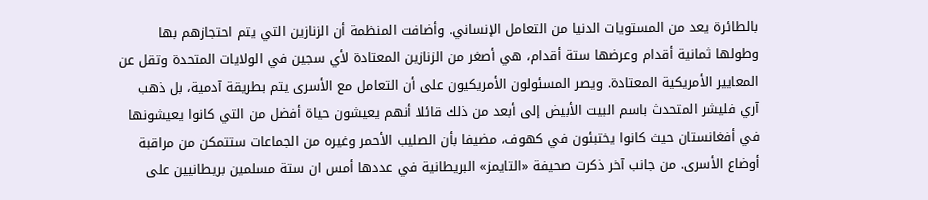بالطائرة يعد من المستويات الدنيا من التعامل الإنساني. وأضافت المنظمة أن الزنازين التي يتم احتجازهم بها وطولها ثمانية أقدام وعرضها ستة أقدام، هي أصغر من الزنازين المعتادة لأي سجين في الولايات المتحدة وتقل عن المعايير الأمريكية المعتادة. ويصر المسئولون الأمريكيون على أن التعامل مع الأسرى يتم بطريقة آدمية، بل ذهب آري فليشر المتحدث باسم البيت الأبيض إلى أبعد من ذلك قائلا أنهم يعيشون حياة أفضل من التي كانوا يعيشونها في أفغانستان حيث كانوا يختبئون في كهوف، مضيفا بأن الصليب الأحمر وغيره من الجماعات ستتمكن من مراقبة أوضاع الأسرى. من جانب آخر ذكرت صحيفة «التايمز» البريطانية في عددها أمس ان ستة مسلمين بريطانيين على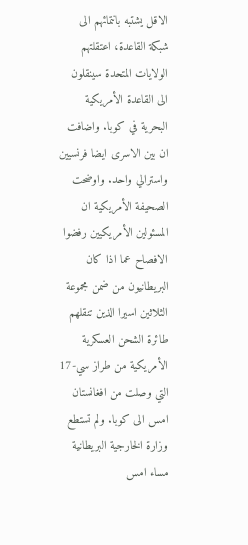الاقل يشتبه بانتمائهم الى شبكة القاعدة، اعتقلتهم الولايات المتحدة سينقلون الى القاعدة الأمريكية البحرية في كوبا. واضافت ان بين الاسرى ايضا فرنسيين واسترالي واحد. واوضحت الصحيفة الأمريكية ان المسئولين الأمريكيين رفضوا الافصاح عما اذا كان البريطانيون من ضمن مجموعة الثلاثين اسيرا الذين تنقلهم طائرة الشحن العسكرية الأمريكية من طراز سي-17 التي وصلت من افغانستان امس الى كوبا. ولم تستطع وزارة الخارجية البريطانية مساء امس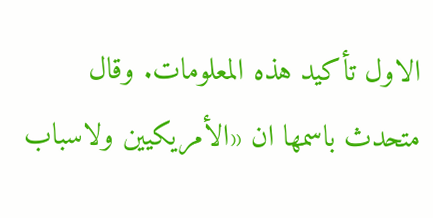الاول تأكيد هذه المعلومات. وقال متحدث باسمها ان «الأمريكيين ولاسباب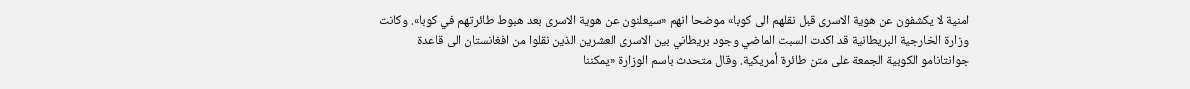امنية لا يكشفون عن هوية الاسرى قبل نقلهم الى كوبا» موضحا انهم «سيعلنون عن هوية الاسرى بعد هبوط طائرتهم في كوبا». وكانت وزارة الخارجية البريطانية قد اكدت السبت الماضي وجود بريطاني بين الاسرى العشرين الذين نقلوا من افغانستان الى قاعدة جوانتانامو الكوبية الجمعة على متن طائرة أمريكية. وقال متحدث باسم الوزارة «يمكننا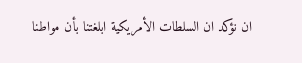ان نؤكد ان السلطات الأمريكية ابلغتنا بأن مواطنا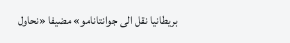بريطانيا نقل الى جوانتانامو» مضيفا «نحاول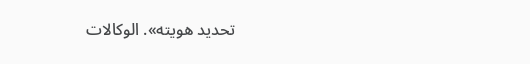تحديد هويته». الوكالات